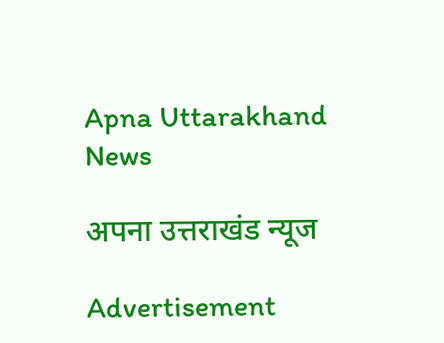Apna Uttarakhand News

अपना उत्तराखंड न्यूज

Advertisement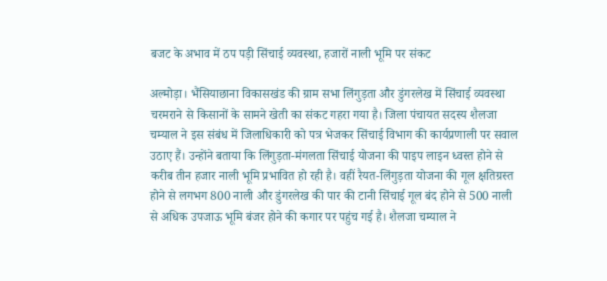बजट के अभाव में ठप पड़ी सिंचाई व्यवस्था, हजारों नाली भूमि पर संकट

अल्मोड़ा। भैंसियाछाना विकासखंड की ग्राम सभा लिंगुड़ता और डुंगरलेख में सिंचाई व्यवस्था चरमराने से किसानों के सामने खेती का संकट गहरा गया है। जिला पंचायत सदस्य शैलजा चम्याल ने इस संबंध में जिलाधिकारी को पत्र भेजकर सिंचाई विभाग की कार्यप्रणाली पर सवाल उठाए हैं। उन्होंने बताया कि लिंगुड़ता-मंगलता सिंचाई योजना की पाइप लाइन ध्वस्त होने से करीब तीन हजार नाली भूमि प्रभावित हो रही है। वहीं रैयत-लिंगुड़ता योजना की गूल क्षतिग्रस्त होने से लगभग 800 नाली और डुंगरलेख की पार की टानी सिंचाई गूल बंद होने से 500 नाली से अधिक उपजाऊ भूमि बंजर होने की कगार पर पहुंच गई है। शैलजा चम्याल ने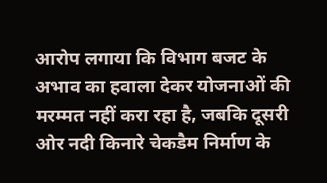आरोप लगाया कि विभाग बजट के अभाव का हवाला देकर योजनाओं की मरम्मत नहीं करा रहा है, जबकि दूसरी ओर नदी किनारे चेकडैम निर्माण के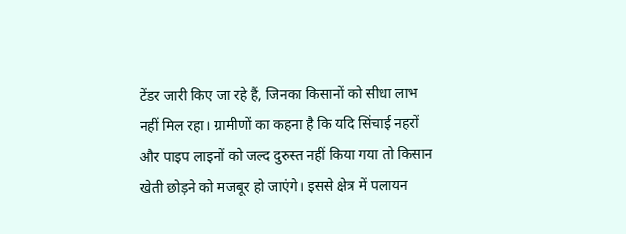टेंडर जारी किए जा रहे हैं, जिनका किसानों को सीधा लाभ नहीं मिल रहा। ग्रामीणों का कहना है कि यदि सिंचाई नहरों और पाइप लाइनों को जल्द दुरुस्त नहीं किया गया तो किसान खेती छोड़ने को मजबूर हो जाएंगे। इससे क्षेत्र में पलायन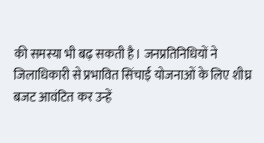की समस्या भी बढ़ सकती है। जनप्रतिनिधियों ने जिलाधिकारी से प्रभावित सिंचाई योजनाओं के लिए शीघ्र बजट आवंटित कर उन्हें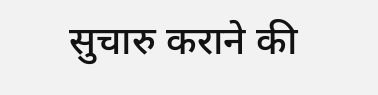सुचारु कराने की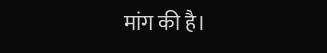मांग की है।